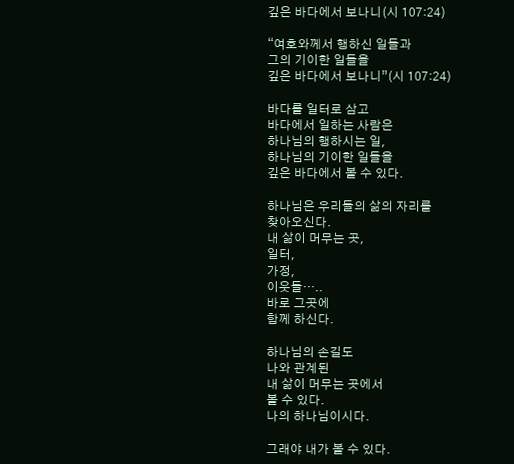깊은 바다에서 보나니(시 107:24)

“여호와께서 행하신 일들과
그의 기이한 일들을
깊은 바다에서 보나니”(시 107:24)

바다를 일터로 삼고
바다에서 일하는 사람은
하나님의 행하시는 일,
하나님의 기이한 일들을
깊은 바다에서 볼 수 있다.

하나님은 우리들의 삶의 자리를
찾아오신다.
내 삶이 머무는 곳,
일터,
가정,
이웃들…..
바로 그곳에
함께 하신다.

하나님의 손길도
나와 관계된
내 삶이 머무는 곳에서
볼 수 있다.
나의 하나님이시다.

그래야 내가 볼 수 있다.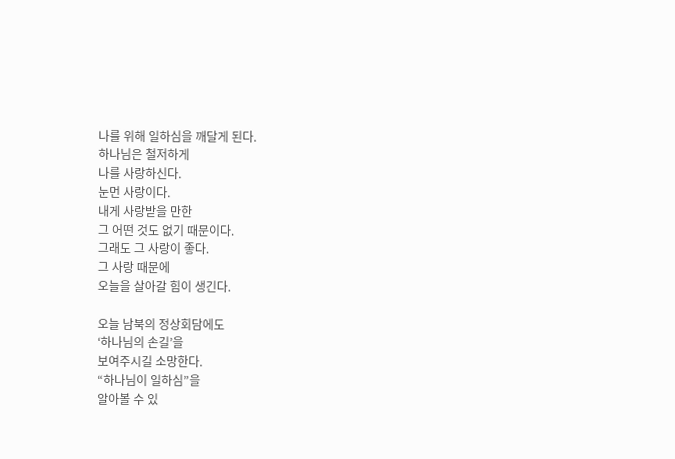나를 위해 일하심을 깨달게 된다.
하나님은 철저하게
나를 사랑하신다.
눈먼 사랑이다.
내게 사랑받을 만한
그 어떤 것도 없기 때문이다.
그래도 그 사랑이 좋다.
그 사랑 때문에
오늘을 살아갈 힘이 생긴다.

오늘 남북의 정상회담에도
‘하나님의 손길’을
보여주시길 소망한다.
“하나님이 일하심”을
알아볼 수 있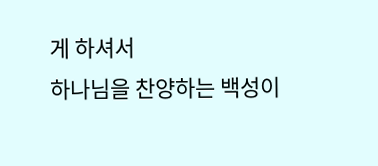게 하셔서
하나님을 찬양하는 백성이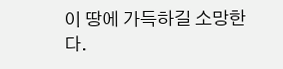이 땅에 가득하길 소망한다.